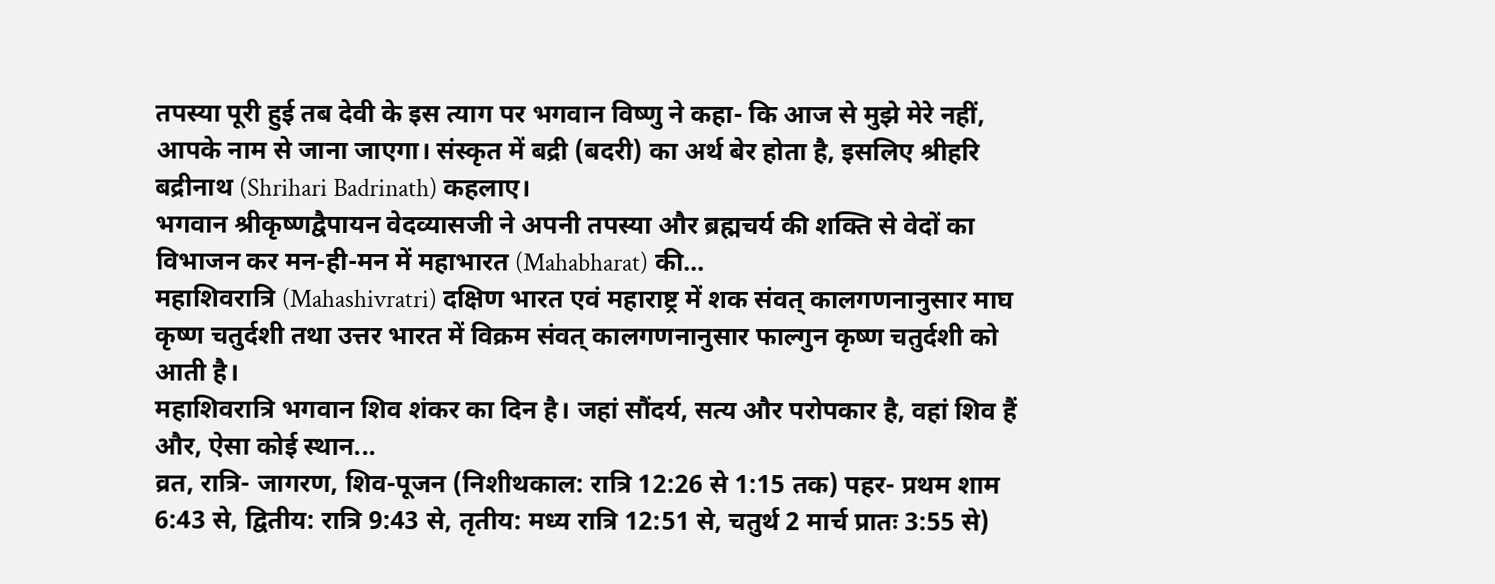तपस्या पूरी हुई तब देवी के इस त्याग पर भगवान विष्णु ने कहा- कि आज से मुझे मेरे नहीं, आपके नाम से जाना जाएगा। संस्कृत में बद्री (बदरी) का अर्थ बेर होता है, इसलिए श्रीहरि बद्रीनाथ (Shrihari Badrinath) कहलाए।
भगवान श्रीकृष्णद्वैपायन वेदव्यासजी ने अपनी तपस्या और ब्रह्मचर्य की शक्ति से वेदों का विभाजन कर मन-ही-मन में महाभारत (Mahabharat) की...
महाशिवरात्रि (Mahashivratri) दक्षिण भारत एवं महाराष्ट्र में शक संवत् कालगणनानुसार माघ कृष्ण चतुर्दशी तथा उत्तर भारत में विक्रम संवत् कालगणनानुसार फाल्गुन कृष्ण चतुर्दशी को आती है।
महाशिवरात्रि भगवान शिव शंकर का दिन है। जहां सौंदर्य, सत्य और परोपकार है, वहां शिव हैं और, ऐसा कोई स्थान...
व्रत, रात्रि- जागरण, शिव-पूजन (निशीथकाल: रात्रि 12:26 से 1:15 तक) पहर- प्रथम शाम 6:43 से, द्वितीय: रात्रि 9:43 से, तृतीय: मध्य रात्रि 12:51 से, चतुर्थ 2 मार्च प्रातः 3:55 से)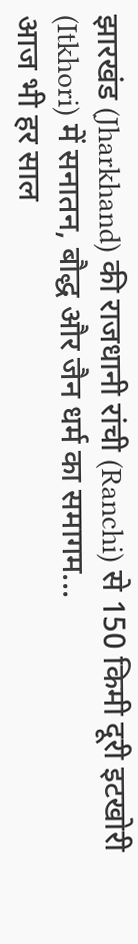झारखंड (Jharkhand) की राजधानी रांची (Ranchi) से 150 किमी दूरी इटखोरी (Itkhori) में सनातन, बौद्ध और जैन धर्म का समागम...
आज भी हर साल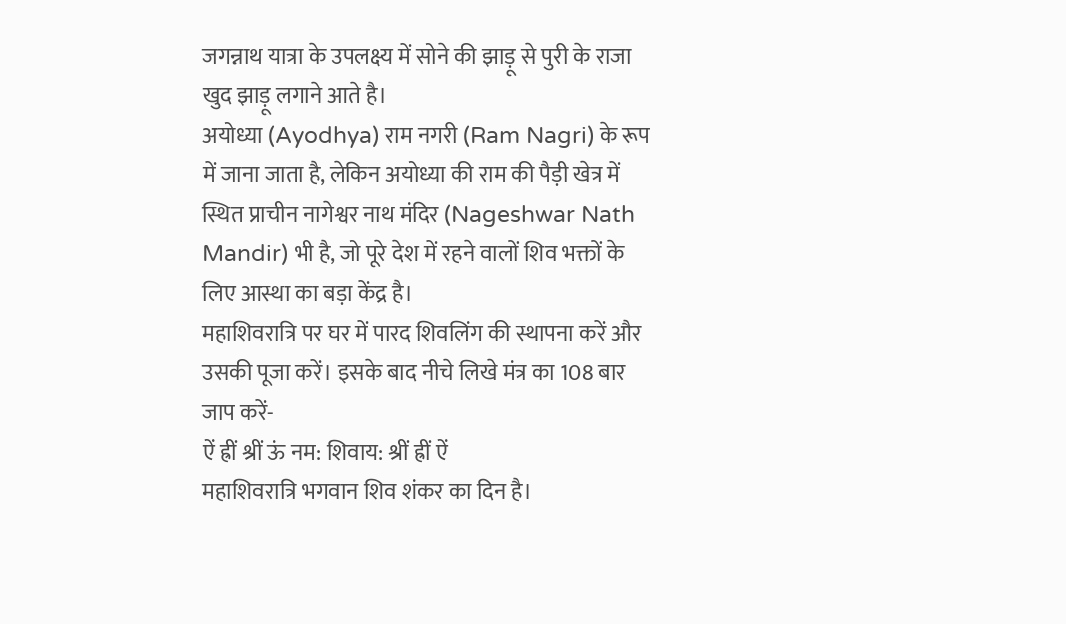जगन्नाथ यात्रा के उपलक्ष्य में सोने की झाड़ू से पुरी के राजा खुद झाड़ू लगाने आते है।
अयोध्या (Ayodhya) राम नगरी (Ram Nagri) के रूप में जाना जाता है, लेकिन अयोध्या की राम की पैड़ी खेत्र में स्थित प्राचीन नागेश्वर नाथ मंदिर (Nageshwar Nath Mandir) भी है, जो पूरे देश में रहने वालों शिव भक्तों के लिए आस्था का बड़ा केंद्र है।
महाशिवरात्रि पर घर में पारद शिवलिंग की स्थापना करें और उसकी पूजा करें। इसके बाद नीचे लिखे मंत्र का 108 बार जाप करें-
ऐं ह्रीं श्रीं ऊं नम: शिवाय: श्रीं ह्रीं ऐं
महाशिवरात्रि भगवान शिव शंकर का दिन है।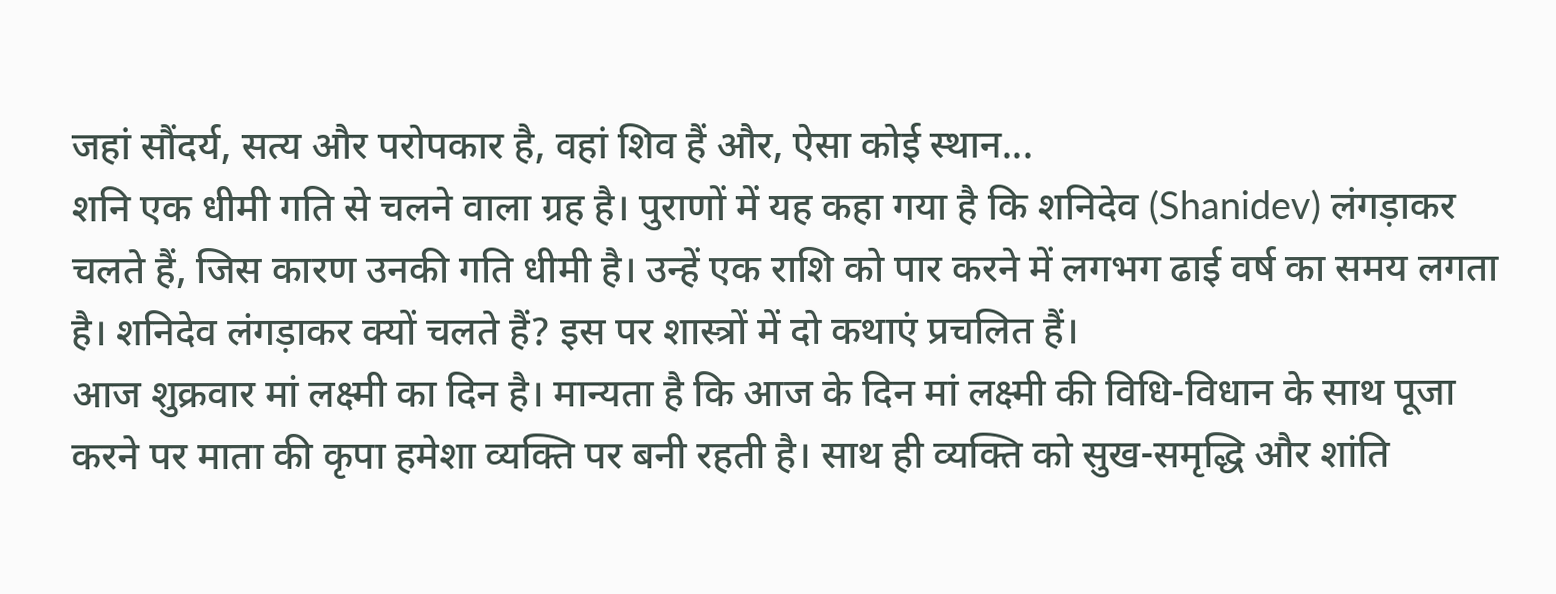जहां सौंदर्य, सत्य और परोपकार है, वहां शिव हैं और, ऐसा कोई स्थान...
शनि एक धीमी गति से चलने वाला ग्रह है। पुराणों में यह कहा गया है कि शनिदेव (Shanidev) लंगड़ाकर चलते हैं, जिस कारण उनकी गति धीमी है। उन्हें एक राशि को पार करने में लगभग ढाई वर्ष का समय लगता है। शनिदेव लंगड़ाकर क्यों चलते हैं? इस पर शास्त्रों में दो कथाएं प्रचलित हैं।
आज शुक्रवार मां लक्ष्मी का दिन है। मान्यता है कि आज के दिन मां लक्ष्मी की विधि-विधान के साथ पूजा करने पर माता की कृपा हमेशा व्यक्ति पर बनी रहती है। साथ ही व्यक्ति को सुख-समृद्धि और शांति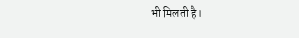भी मिलती है।